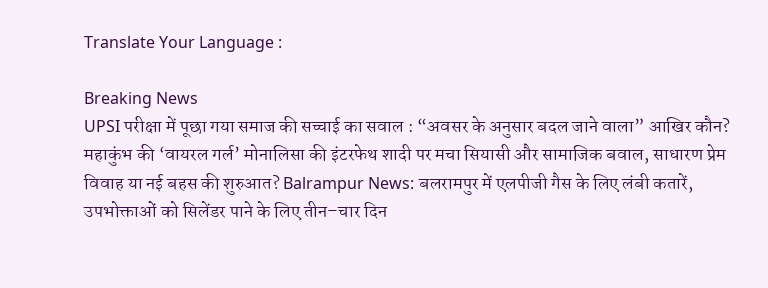Translate Your Language :

Breaking News
UPSI परीक्षा में पूछा गया समाज की सच्चाई का सवाल : “अवसर के अनुसार बदल जाने वाला” आखिर कौन? महाकुंभ की ‘वायरल गर्ल’ मोनालिसा की इंटरफेथ शादी पर मचा सियासी और सामाजिक बवाल, साधारण प्रेम विवाह या नई बहस की शुरुआत? Balrampur News: बलरामपुर में एलपीजी गैस के लिए लंबी कतारें, उपभोक्ताओं को सिलेंडर पाने के लिए तीन–चार दिन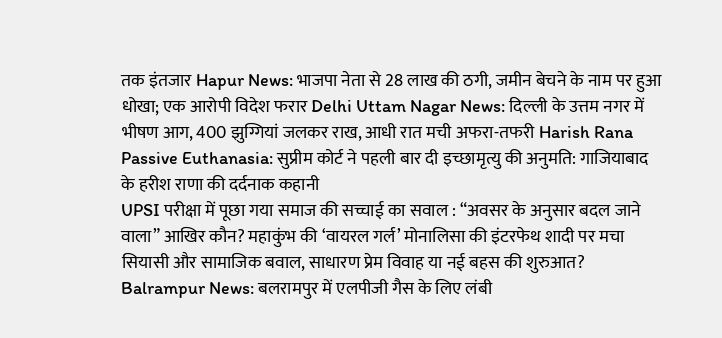तक इंतजार Hapur News: भाजपा नेता से 28 लाख की ठगी, जमीन बेचने के नाम पर हुआ धोखा; एक आरोपी विदेश फरार Delhi Uttam Nagar News: दिल्ली के उत्तम नगर में भीषण आग, 400 झुग्गियां जलकर राख, आधी रात मची अफरा-तफरी Harish Rana Passive Euthanasia: सुप्रीम कोर्ट ने पहली बार दी इच्छामृत्यु की अनुमति: गाजियाबाद के हरीश राणा की दर्दनाक कहानी
UPSI परीक्षा में पूछा गया समाज की सच्चाई का सवाल : “अवसर के अनुसार बदल जाने वाला” आखिर कौन? महाकुंभ की ‘वायरल गर्ल’ मोनालिसा की इंटरफेथ शादी पर मचा सियासी और सामाजिक बवाल, साधारण प्रेम विवाह या नई बहस की शुरुआत? Balrampur News: बलरामपुर में एलपीजी गैस के लिए लंबी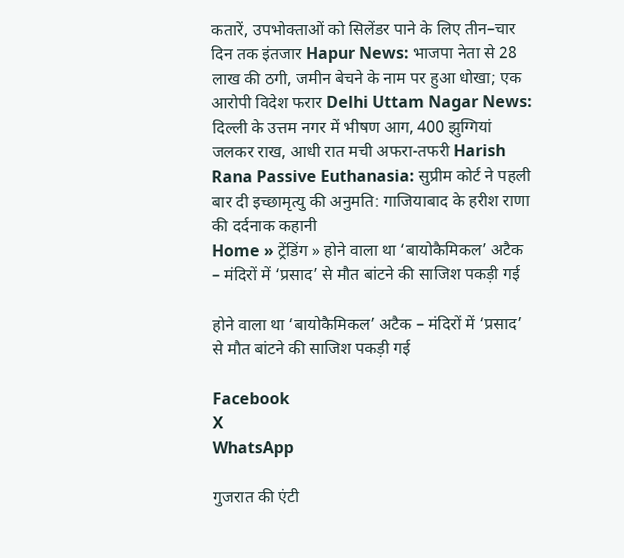कतारें, उपभोक्ताओं को सिलेंडर पाने के लिए तीन–चार दिन तक इंतजार Hapur News: भाजपा नेता से 28 लाख की ठगी, जमीन बेचने के नाम पर हुआ धोखा; एक आरोपी विदेश फरार Delhi Uttam Nagar News: दिल्ली के उत्तम नगर में भीषण आग, 400 झुग्गियां जलकर राख, आधी रात मची अफरा-तफरी Harish Rana Passive Euthanasia: सुप्रीम कोर्ट ने पहली बार दी इच्छामृत्यु की अनुमति: गाजियाबाद के हरीश राणा की दर्दनाक कहानी
Home » ट्रेंडिंग » होने वाला था ‘बायोकैमिकल’ अटैक – मंदिरों में ‘प्रसाद’ से मौत बांटने की साजिश पकड़ी गई

होने वाला था ‘बायोकैमिकल’ अटैक – मंदिरों में ‘प्रसाद’ से मौत बांटने की साजिश पकड़ी गई

Facebook
X
WhatsApp

गुजरात की एंटी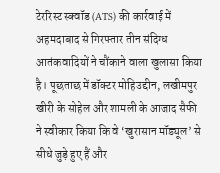टेररिस्ट स्क्वॉड (ATS) की कार्रवाई में अहमदाबाद से गिरफ्तार तीन संदिग्ध आतंकवादियों ने चौंकाने वाला खुलासा किया है। पूछताछ में डॉक्टर मोहिउद्दीन, लखीमपुर खीरी के सोहेल और शामली के आजाद सैफी ने स्वीकार किया कि वे ‘खुरासान मॉड्यूल’ से सीधे जुड़े हुए हैं और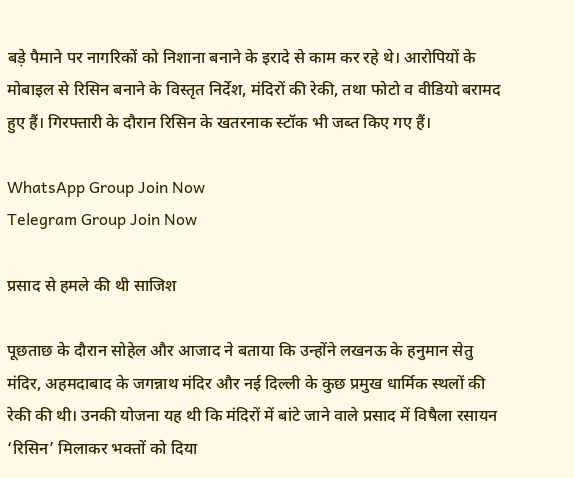बड़े पैमाने पर नागरिकों को निशाना बनाने के इरादे से काम कर रहे थे। आरोपियों के मोबाइल से रिसिन बनाने के विस्तृत निर्देश, मंदिरों की रेकी, तथा फोटो व वीडियो बरामद हुए हैं। गिरफ्तारी के दौरान रिसिन के खतरनाक स्टॉक भी जब्त किए गए हैं।

WhatsApp Group Join Now
Telegram Group Join Now

प्रसाद से हमले की थी साजिश

पूछताछ के दौरान सोहेल और आजाद ने बताया कि उन्होंने लखनऊ के हनुमान सेतु मंदिर, अहमदाबाद के जगन्नाथ मंदिर और नई दिल्ली के कुछ प्रमुख धार्मिक स्थलों की रेकी की थी। उनकी योजना यह थी कि मंदिरों में बांटे जाने वाले प्रसाद में विषैला रसायन ‘रिसिन’ मिलाकर भक्तों को दिया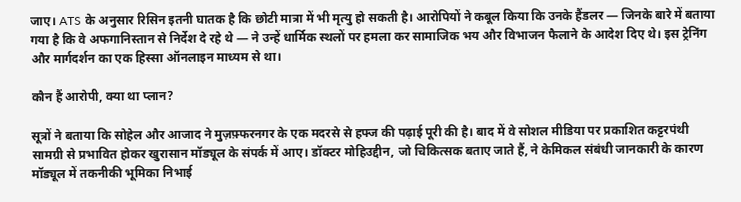जाए। ATS के अनुसार रिसिन इतनी घातक है कि छोटी मात्रा में भी मृत्यु हो सकती है। आरोपियों ने कबूल किया कि उनके हैंडलर — जिनके बारे में बताया गया है कि वे अफगानिस्तान से निर्देश दे रहे थे — ने उन्हें धार्मिक स्थलों पर हमला कर सामाजिक भय और विभाजन फैलाने के आदेश दिए थे। इस ट्रेनिंग और मार्गदर्शन का एक हिस्सा ऑनलाइन माध्यम से था।

कौन हैं आरोपी, क्या था प्लान?

सूत्रों ने बताया कि सोहेल और आजाद ने मुज़फ़्फरनगर के एक मदरसे से हफ्ज की पढ़ाई पूरी की है। बाद में वे सोशल मीडिया पर प्रकाशित कट्टरपंथी सामग्री से प्रभावित होकर खुरासान मॉड्यूल के संपर्क में आए। डॉक्टर मोहिउद्दीन, जो चिकित्सक बताए जाते हैं, ने केमिकल संबंधी जानकारी के कारण मॉड्यूल में तकनीकी भूमिका निभाई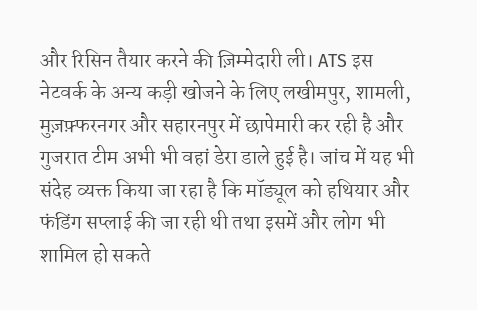और रिसिन तैयार करने की ज़िम्मेदारी ली। ATS इस नेटवर्क के अन्य कड़ी खोजने के लिए लखीमपुर, शामली, मुज़फ़्फरनगर और सहारनपुर में छापेमारी कर रही है और गुजरात टीम अभी भी वहां डेरा डाले हुई है। जांच में यह भी संदेह व्यक्त किया जा रहा है कि मॉड्यूल को हथियार और फंडिंग सप्लाई की जा रही थी तथा इसमें और लोग भी शामिल हो सकते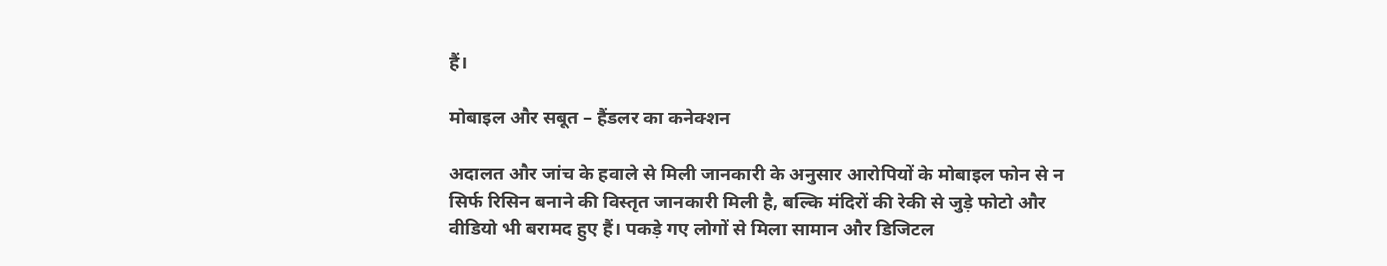हैं।

मोबाइल और सबूत – हैंडलर का कनेक्शन

अदालत और जांच के हवाले से मिली जानकारी के अनुसार आरोपियों के मोबाइल फोन से न सिर्फ रिसिन बनाने की विस्तृत जानकारी मिली है, बल्कि मंदिरों की रेकी से जुड़े फोटो और वीडियो भी बरामद हुए हैं। पकड़े गए लोगों से मिला सामान और डिजिटल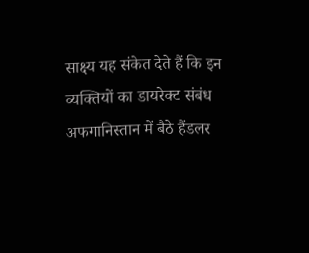साक्ष्य यह संकेत देते हैं कि इन व्यक्तियों का डायरेक्ट संबंध अफगानिस्तान में बैठे हैंडलर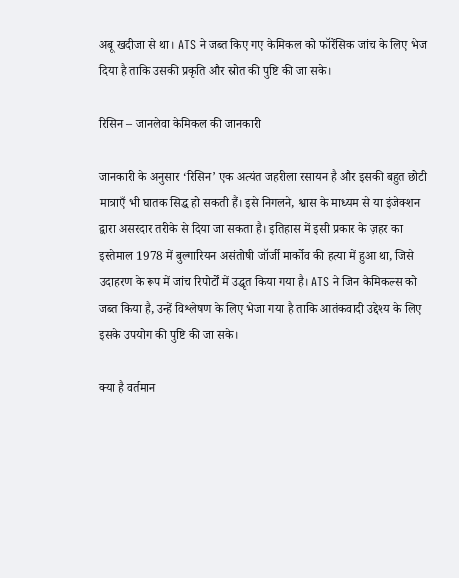अबू खदीजा से था। ATS ने जब्त किए गए केमिकल को फॉरेंसिक जांच के लिए भेज दिया है ताकि उसकी प्रकृति और स्रोत की पुष्टि की जा सके।

रिसिन – जानलेवा केमिकल की जानकारी

जानकारी के अनुसार ‘रिसिन’ एक अत्यंत जहरीला रसायन है और इसकी बहुत छोटी मात्राएँ भी घातक सिद्ध हो सकती हैं। इसे निगलने, श्वास के माध्यम से या इंजेक्शन द्वारा असरदार तरीके से दिया जा सकता है। इतिहास में इसी प्रकार के ज़हर का इस्तेमाल 1978 में बुल्गारियन असंतोषी जॉर्जी मार्कोव की हत्या में हुआ था, जिसे उदाहरण के रूप में जांच रिपोर्टों में उद्धृत किया गया है। ATS ने जिन केमिकल्स को जब्त किया है, उन्हें विश्लेषण के लिए भेजा गया है ताकि आतंकवादी उद्देश्य के लिए इसके उपयोग की पुष्टि की जा सके।

क्या है वर्तमान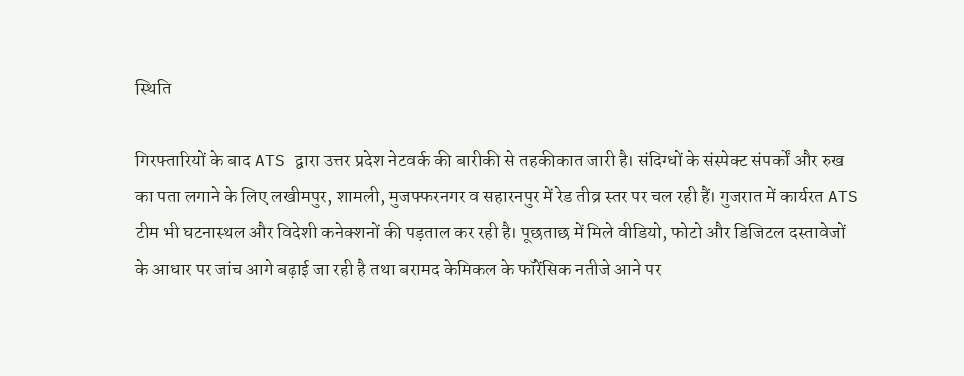स्थिति

गिरफ्तारियों के बाद ATS द्वारा उत्तर प्रदेश नेटवर्क की बारीकी से तहकीकात जारी है। संदिग्धों के संस्पेक्ट संपर्कों और रुख का पता लगाने के लिए लखीमपुर, शामली, मुजफ्फरनगर व सहारनपुर में रेड तीव्र स्तर पर चल रही हैं। गुजरात में कार्यरत ATS टीम भी घटनास्थल और विदेशी कनेक्शनों की पड़ताल कर रही है। पूछताछ में मिले वीडियो, फोटो और डिजिटल दस्तावेजों के आधार पर जांच आगे बढ़ाई जा रही है तथा बरामद केमिकल के फॉरेंसिक नतीजे आने पर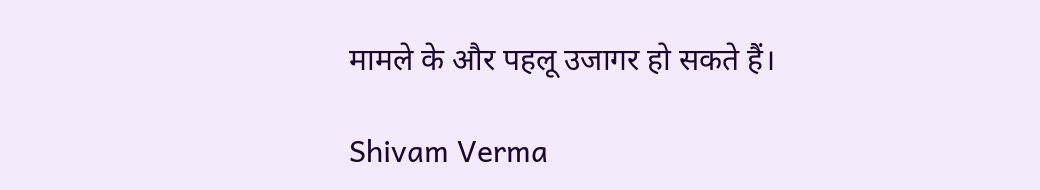मामले के और पहलू उजागर हो सकते हैं।

Shivam Verma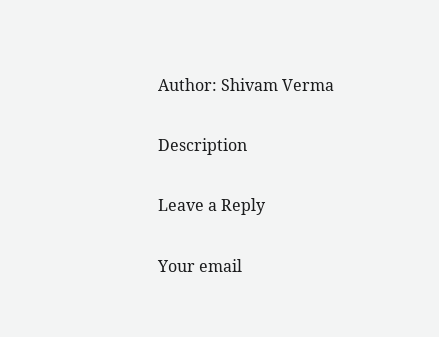Author: Shivam Verma

Description

Leave a Reply

Your email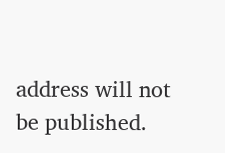address will not be published.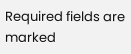Required fields are marked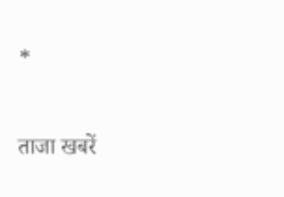*

ताजा खबरें